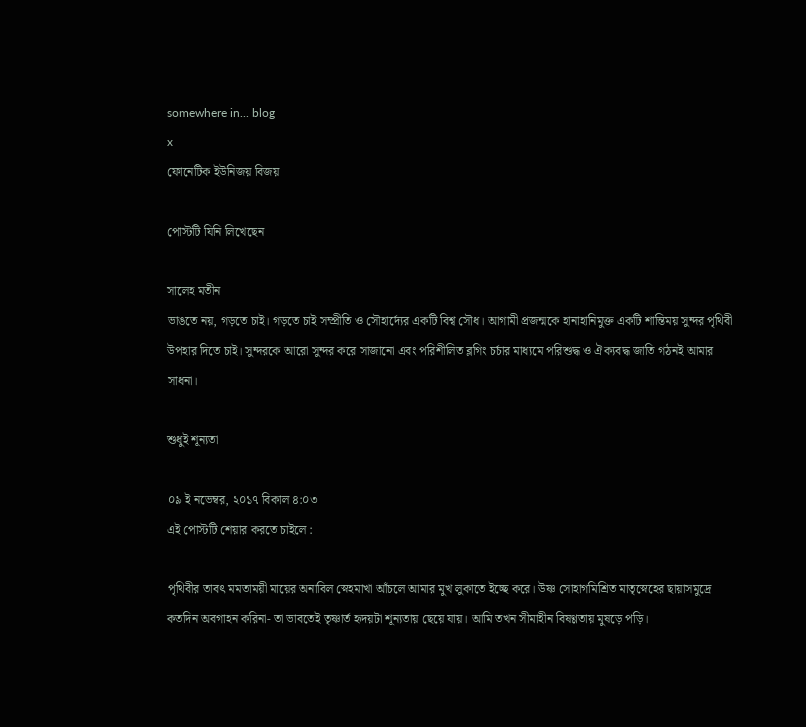somewhere in... blog
x
ফোনেটিক ইউনিজয় বিজয়

পোস্টটি যিনি লিখেছেন

সালেহ মতীন
ভাঙতে নয়, গড়তে চাই। গড়তে চাই সম্প্রীতি ও সৌহার্দ্যের একটি বিশ্ব সৌধ। আগামী প্রজন্মকে হানাহানিমুক্ত একটি শান্তিময় সুন্দর পৃথিবী উপহার দিতে চাই। সুন্দরকে আরো সুন্দর করে সাজানো এবং পরিশীলিত ব্লগিং চর্চার মাধ্যমে পরিশুদ্ধ ও ঐক্যবদ্ধ জাতি গঠনই আমার সাধনা।

শুধুই শূন্যতা

০৯ ই নভেম্বর, ২০১৭ বিকাল ৪:০৩
এই পোস্টটি শেয়ার করতে চাইলে :

পৃথিবীর তাবৎ মমতাময়ী মায়ের অনাবিল স্নেহমাখা আঁচলে আমার মুখ লুকাতে ইচ্ছে করে। উষ্ণ সোহাগমিশ্রিত মাতৃস্নেহের ছায়াসমুদ্রে কতদিন অবগাহন করিনা- তা ভাবতেই তৃষ্ণার্ত হৃদয়টা শূন্যতায় ছেয়ে যায়। আমি তখন সীমাহীন বিষণ্ণতায় মুষড়ে পড়ি।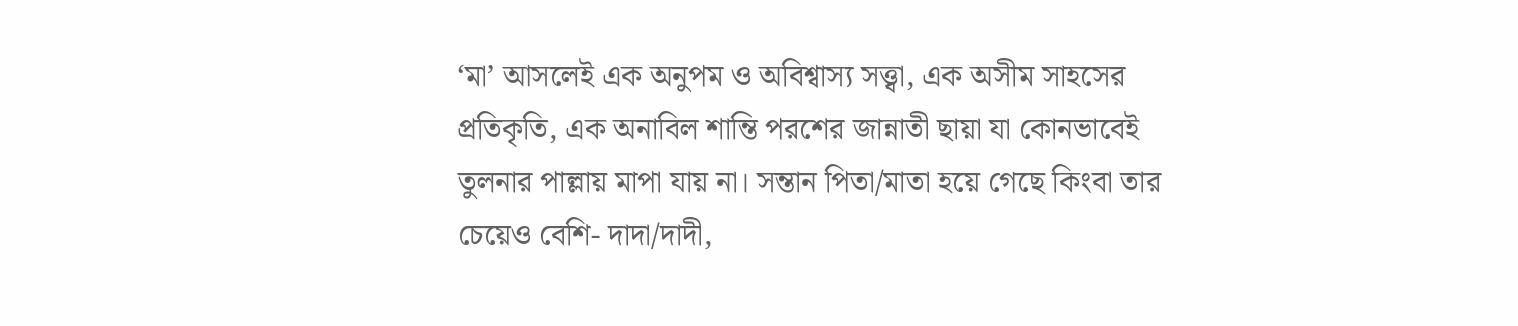‘মা’ আসলেই এক অনুপম ও অবিশ্বাস্য সত্ত্বা, এক অসীম সাহসের প্রতিকৃতি, এক অনাবিল শান্তি পরশের জান্নাতী ছায়া যা কোনভাবেই তুলনার পাল্লায় মাপা যায় না। সন্তান পিতা/মাতা হয়ে গেছে কিংবা তার চেয়েও বেশি- দাদা/দাদী,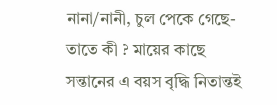নানা/নানী, চুল পেকে গেছে- তাতে কী ? মায়ের কাছে সন্তানের এ বয়স বৃদ্ধি নিতান্তই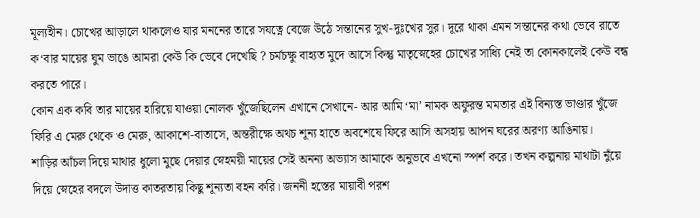মূল্যহীন। চোখের আড়ালে থাকলেও যার মননের তারে সযত্নে বেজে উঠে সন্তানের সুখ-দুঃখের সুর। দূরে থাকা এমন সন্তানের কথা ভেবে রাতে ক‘বার মায়ের ঘুম ভাঙে আমরা কেউ কি ভেবে দেখেছি ? চর্মচক্ষু বাহ্যত মুদে আসে কিন্তু মাতৃস্নেহের চোখের সাধ্যি নেই তা কোনকালেই কেউ বন্ধ করতে পারে।
কোন এক কবি তার মায়ের হারিয়ে যাওয়া নোলক খুঁজেছিলেন এখানে সেখানে- আর আমি ‘মা’ নামক অফুরন্ত মমতার এই বিন্যস্ত ভাণ্ডার খুঁজে ফিরি এ মেরু থেকে ও মেরু, আকাশে-বাতাসে, অন্তরীক্ষে অথচ শূন্য হাতে অবশেষে ফিরে আসি অসহায় আপন ঘরের অরণ্য আঙিনায়।
শাড়ির আঁচল দিয়ে মাথার ধুলো মুছে দেয়ার স্নেহময়ী মায়ের সেই অনন্য অভ্যাস আমাকে অনুভবে এখনো স্পর্শ করে। তখন কল্পনায় মাথাটা নুঁয়ে দিয়ে স্নেহের বদলে উদাত্ত কাতরতায় কিছু শূন্যতা বহন করি। জননী হস্তের মায়াবী পরশ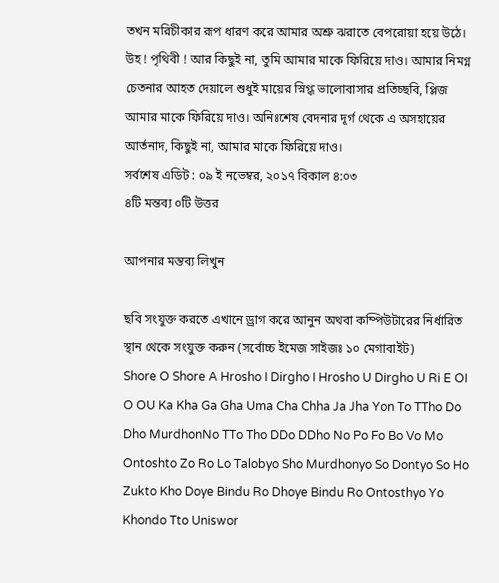তখন মরিচীকার রূপ ধারণ করে আমার অশ্রু ঝরাতে বেপরোয়া হয়ে উঠে। উহ ! পৃথিবী ! আর কিছুই না, তুমি আমার মাকে ফিরিয়ে দাও। আমার নিমগ্ন চেতনার আহত দেয়ালে শুধুই মায়ের স্নিগ্ধ ভালোবাসার প্রতিচ্ছবি, প্লিজ আমার মাকে ফিরিয়ে দাও। অনিঃশেষ বেদনার দূর্গ থেকে এ অসহায়ের আর্তনাদ, কিছুই না, আমার মাকে ফিরিয়ে দাও।
সর্বশেষ এডিট : ০৯ ই নভেম্বর, ২০১৭ বিকাল ৪:০৩
৪টি মন্তব্য ০টি উত্তর

আপনার মন্তব্য লিখুন

ছবি সংযুক্ত করতে এখানে ড্রাগ করে আনুন অথবা কম্পিউটারের নির্ধারিত স্থান থেকে সংযুক্ত করুন (সর্বোচ্চ ইমেজ সাইজঃ ১০ মেগাবাইট)
Shore O Shore A Hrosho I Dirgho I Hrosho U Dirgho U Ri E OI O OU Ka Kha Ga Gha Uma Cha Chha Ja Jha Yon To TTho Do Dho MurdhonNo TTo Tho DDo DDho No Po Fo Bo Vo Mo Ontoshto Zo Ro Lo Talobyo Sho Murdhonyo So Dontyo So Ho Zukto Kho Doye Bindu Ro Dhoye Bindu Ro Ontosthyo Yo Khondo Tto Uniswor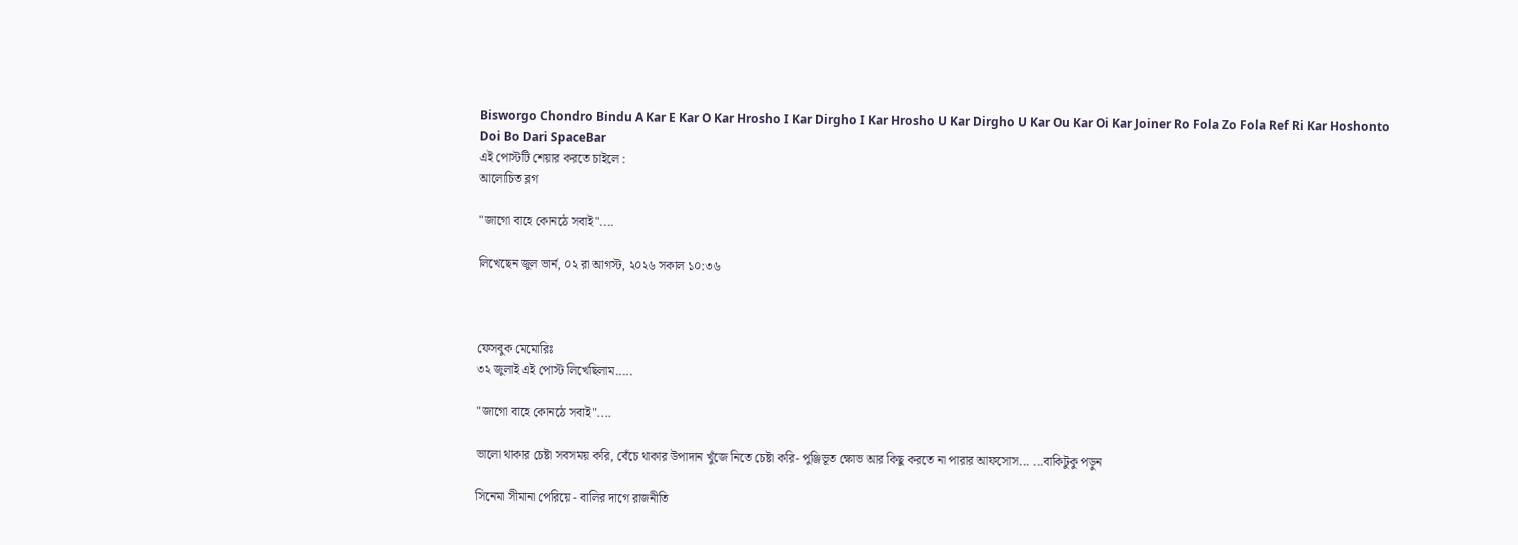Bisworgo Chondro Bindu A Kar E Kar O Kar Hrosho I Kar Dirgho I Kar Hrosho U Kar Dirgho U Kar Ou Kar Oi Kar Joiner Ro Fola Zo Fola Ref Ri Kar Hoshonto Doi Bo Dari SpaceBar
এই পোস্টটি শেয়ার করতে চাইলে :
আলোচিত ব্লগ

"জাগো বাহে কোনঠে সবাই"....

লিখেছেন জুল ভার্ন, ০২ রা আগস্ট, ২০২৬ সকাল ১০:৩৬



ফেসবুক মেমোরিঃ
৩২ জুলাই এই পোস্ট লিখেছিলাম.....

"জাগো বাহে কোনঠে সবাই"....

ভালো থাকার চেষ্টা সবসময় করি, বেঁচে থাকার উপাদান খুঁজে নিতে চেষ্টা করি- পুঞ্জিভূত ক্ষোভ আর কিছু করতে না পারার আফসোস... ...বাকিটুকু পড়ুন

সিনেমা সীমানা পেরিয়ে - বালির দাগে রাজনীতি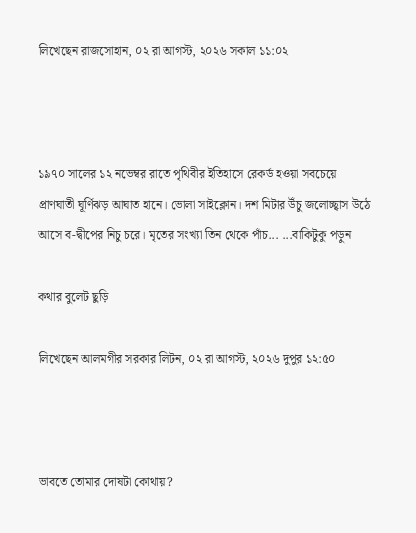লিখেছেন রাজসোহান, ০২ রা আগস্ট, ২০২৬ সকাল ১১:০২



১৯৭০ সালের ১২ নভেম্বর রাতে পৃথিবীর ইতিহাসে রেকর্ড হওয়া সবচেয়ে প্রাণঘাতী ঘূর্ণিঝড় আঘাত হানে। ভোলা সাইক্লোন। দশ মিটার উঁচু জলোচ্ছ্বাস উঠে আসে ব-দ্বীপের নিচু চরে। মৃতের সংখ্যা তিন থেকে পাঁচ... ...বাকিটুকু পড়ুন

কথার বুলেট ছুড়ি

লিখেছেন আলমগীর সরকার লিটন, ০২ রা আগস্ট, ২০২৬ দুপুর ১২:৫০



ভাবতে তোমার দোষটা কোথায়?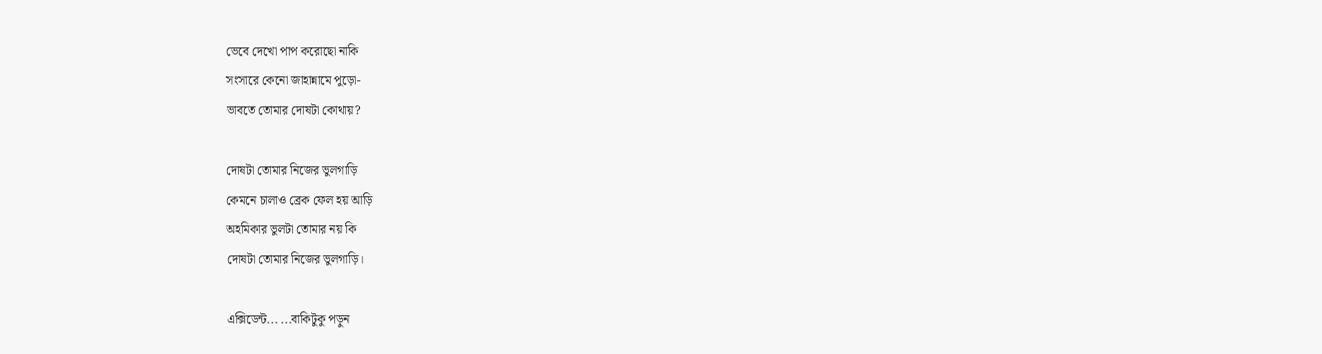ভেবে দেখো পাপ করোছো নাকি
সংসারে কেনো জাহান্নামে পুড়ো-
ভাবতে তোমার দোষটা কোথায়?

দোষটা তোমার নিজের ভুলগাড়ি
কেমনে চালাও ব্রেক ফেল হয় আড়ি
অহমিকার ভুলটা তোমার নয় কি
দোষটা তোমার নিজের ভুলগাড়ি।

এক্সিডেন্ট... ...বাকিটুকু পড়ুন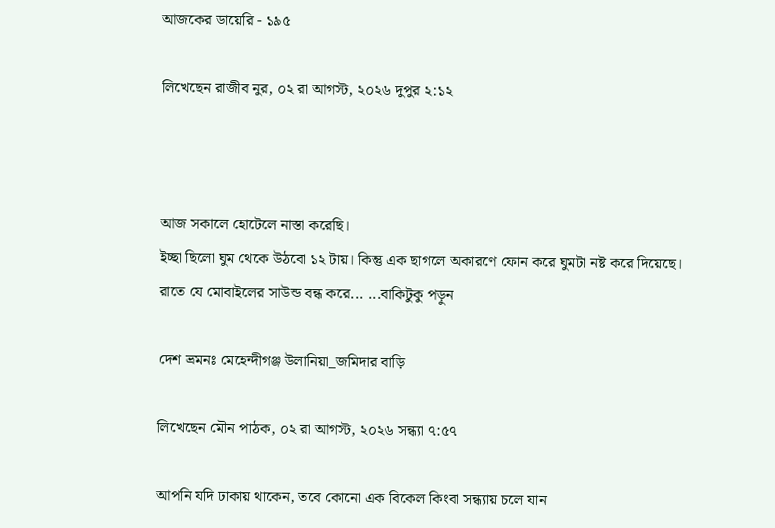আজকের ডায়েরি - ১৯৫

লিখেছেন রাজীব নুর, ০২ রা আগস্ট, ২০২৬ দুপুর ২:১২



আজ সকালে হোটেলে নাস্তা করেছি।
ইচ্ছা ছিলো ঘুম থেকে উঠবো ১২ টায়। কিন্তু এক ছাগলে অকারণে ফোন করে ঘুমটা নষ্ট করে দিয়েছে। রাতে যে মোবাইলের সাউন্ড বন্ধ করে... ...বাকিটুকু পড়ুন

দেশ ভ্রমনঃ মেহেন্দীগঞ্জ উলানিয়া_জমিদার বাড়ি

লিখেছেন মৌন পাঠক, ০২ রা আগস্ট, ২০২৬ সন্ধ্যা ৭:৫৭

আপনি যদি ঢাকায় থাকেন, তবে কোনো এক বিকেল কিংবা সন্ধ্যায় চলে যান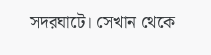সদরঘাটে। সেখান থেকে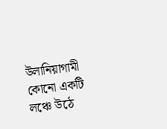উলানিয়াগামী কোনো একটি লঞ্চে উঠে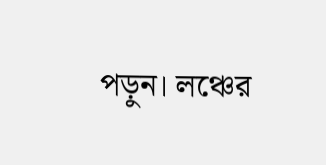পড়ুন। লঞ্চের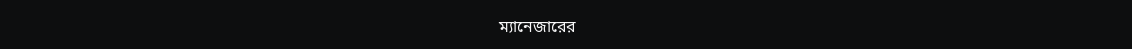ম্যানেজারের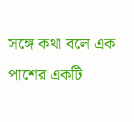সঙ্গে কথা বলে এক পাশের একটি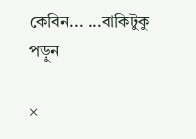কেবিন... ...বাকিটুকু পড়ুন

×